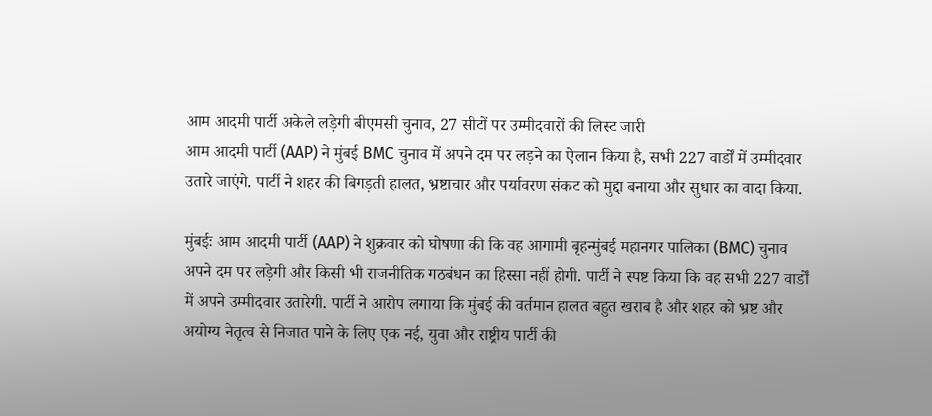आम आदमी पार्टी अकेले लड़ेगी बीएमसी चुनाव, 27 सीटों पर उम्मीदवारों की लिस्ट जारी
आम आदमी पार्टी (AAP) ने मुंबई BMC चुनाव में अपने दम पर लड़ने का ऐलान किया है, सभी 227 वार्डों में उम्मीदवार उतारे जाएंगे. पार्टी ने शहर की बिगड़ती हालत, भ्रष्टाचार और पर्यावरण संकट को मुद्दा बनाया और सुधार का वादा किया.

मुंबईः आम आदमी पार्टी (AAP) ने शुक्रवार को घोषणा की कि वह आगामी बृहन्मुंबई महानगर पालिका (BMC) चुनाव अपने दम पर लड़ेगी और किसी भी राजनीतिक गठबंधन का हिस्सा नहीं होगी. पार्टी ने स्पष्ट किया कि वह सभी 227 वार्डों में अपने उम्मीदवार उतारेगी. पार्टी ने आरोप लगाया कि मुंबई की वर्तमान हालत बहुत खराब है और शहर को भ्रष्ट और अयोग्य नेतृत्व से निजात पाने के लिए एक नई, युवा और राष्ट्रीय पार्टी की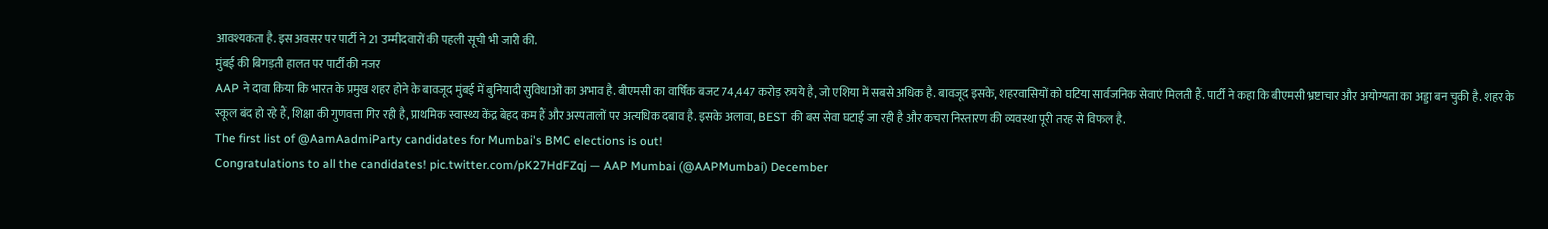आवश्यकता है. इस अवसर पर पार्टी ने 21 उम्मीदवारों की पहली सूची भी जारी की.
मुंबई की बिगड़ती हालत पर पार्टी की नजर
AAP ने दावा किया कि भारत के प्रमुख शहर होने के बावजूद मुंबई में बुनियादी सुविधाओं का अभाव है. बीएमसी का वार्षिक बजट 74,447 करोड़ रुपये है, जो एशिया में सबसे अधिक है. बावजूद इसके, शहरवासियों को घटिया सार्वजनिक सेवाएं मिलती हैं. पार्टी ने कहा कि बीएमसी भ्रष्टाचार और अयोग्यता का अड्डा बन चुकी है. शहर के स्कूल बंद हो रहे हैं, शिक्षा की गुणवत्ता गिर रही है, प्राथमिक स्वास्थ्य केंद्र बेहद कम हैं और अस्पतालों पर अत्यधिक दबाव है. इसके अलावा, BEST की बस सेवा घटाई जा रही है और कचरा निस्तारण की व्यवस्था पूरी तरह से विफल है.
The first list of @AamAadmiParty candidates for Mumbai's BMC elections is out!
Congratulations to all the candidates! pic.twitter.com/pK27HdFZqj — AAP Mumbai (@AAPMumbai) December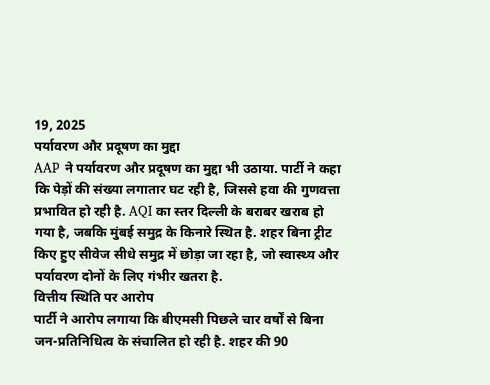19, 2025
पर्यावरण और प्रदूषण का मुद्दा
AAP ने पर्यावरण और प्रदूषण का मुद्दा भी उठाया. पार्टी ने कहा कि पेड़ों की संख्या लगातार घट रही है, जिससे हवा की गुणवत्ता प्रभावित हो रही है. AQI का स्तर दिल्ली के बराबर खराब हो गया है, जबकि मुंबई समुद्र के किनारे स्थित है. शहर बिना ट्रीट किए हुए सीवेज सीधे समुद्र में छोड़ा जा रहा है, जो स्वास्थ्य और पर्यावरण दोनों के लिए गंभीर खतरा है.
वित्तीय स्थिति पर आरोप
पार्टी ने आरोप लगाया कि बीएमसी पिछले चार वर्षों से बिना जन-प्रतिनिधित्व के संचालित हो रही है. शहर की 90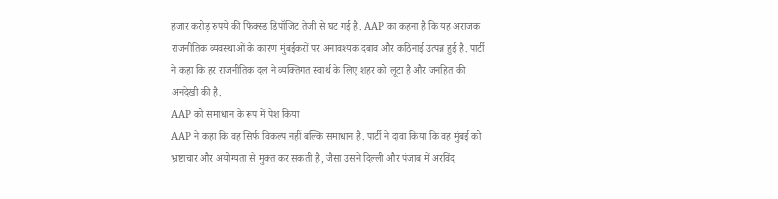हजार करोड़ रुपये की फिक्स्ड डिपॉजिट तेजी से घट गई है. AAP का कहना है कि यह अराजक राजनीतिक व्यवस्थाओं के कारण मुंबईकरों पर अनावश्यक दबाव और कठिनाई उत्पन्न हुई है. पार्टी ने कहा कि हर राजनीतिक दल ने व्यक्तिगत स्वार्थ के लिए शहर को लूटा है और जनहित की अनदेखी की है.
AAP को समाधान के रूप में पेश किया
AAP ने कहा कि वह सिर्फ विकल्प नहीं बल्कि समाधान है. पार्टी ने दावा किया कि वह मुंबई को भ्रष्टाचार और अयोग्यता से मुक्त कर सकती है, जैसा उसने दिल्ली और पंजाब में अरविंद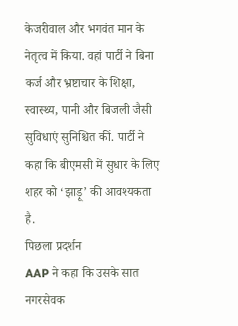केजरीवाल और भगवंत मान के नेतृत्व में किया. वहां पार्टी ने बिना कर्ज और भ्रष्टाचार के शिक्षा, स्वास्थ्य, पानी और बिजली जैसी सुविधाएं सुनिश्चित कीं. पार्टी ने कहा कि बीएमसी में सुधार के लिए शहर को ‘झाड़ू’ की आवश्यकता है.
पिछला प्रदर्शन
AAP ने कहा कि उसके सात नगरसेवक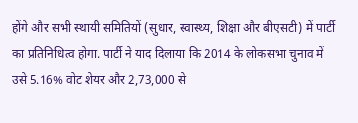होंगे और सभी स्थायी समितियों (सुधार, स्वास्थ्य, शिक्षा और बीएसटी) में पार्टी का प्रतिनिधित्व होगा. पार्टी ने याद दिलाया कि 2014 के लोकसभा चुनाव में उसे 5.16% वोट शेयर और 2,73,000 से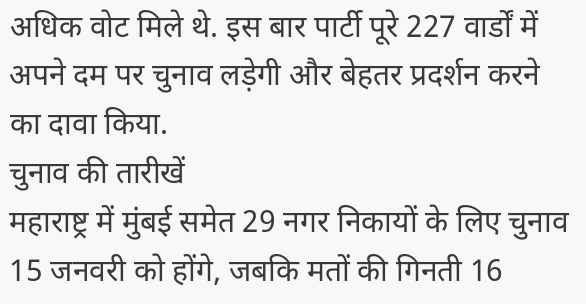अधिक वोट मिले थे. इस बार पार्टी पूरे 227 वार्डों में अपने दम पर चुनाव लड़ेगी और बेहतर प्रदर्शन करने का दावा किया.
चुनाव की तारीखें
महाराष्ट्र में मुंबई समेत 29 नगर निकायों के लिए चुनाव 15 जनवरी को होंगे, जबकि मतों की गिनती 16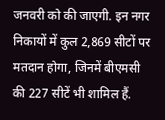जनवरी को की जाएगी. इन नगर निकायों में कुल 2,869 सीटों पर मतदान होगा, जिनमें बीएमसी की 227 सीटें भी शामिल हैं.